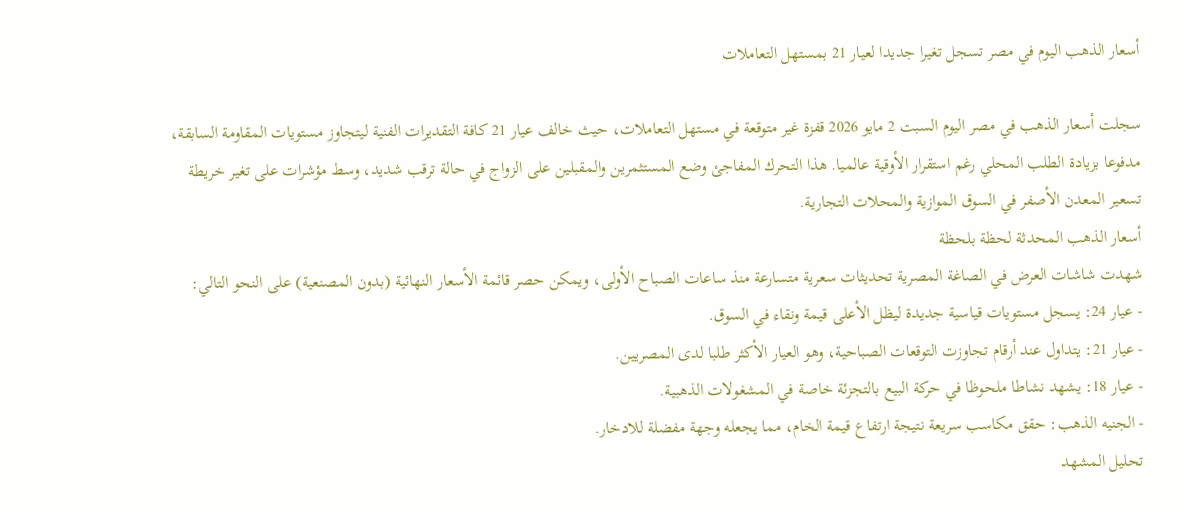أسعار الذهب اليوم في مصر تسجل تغيرا جديدا لعيار 21 بمستهل التعاملات

سجلت أسعار الذهب في مصر اليوم السبت 2 مايو 2026 قفزة غير متوقعة في مستهل التعاملات، حيث خالف عيار 21 كافة التقديرات الفنية ليتجاوز مستويات المقاومة السابقة، مدفوعا بزيادة الطلب المحلي رغم استقرار الأوقية عالميا. هذا التحرك المفاجئ وضع المستثمرين والمقبلين على الزواج في حالة ترقب شديد، وسط مؤشرات على تغير خريطة تسعير المعدن الأصفر في السوق الموازية والمحلات التجارية.
أسعار الذهب المحدثة لحظة بلحظة
شهدت شاشات العرض في الصاغة المصرية تحديثات سعرية متسارعة منذ ساعات الصباح الأولى، ويمكن حصر قائمة الأسعار النهائية (بدون المصنعية) على النحو التالي:
- عيار 24: يسجل مستويات قياسية جديدة ليظل الأعلى قيمة ونقاء في السوق.
- عيار 21: يتداول عند أرقام تجاوزت التوقعات الصباحية، وهو العيار الأكثر طلبا لدى المصريين.
- عيار 18: يشهد نشاطا ملحوظا في حركة البيع بالتجزئة خاصة في المشغولات الذهبية.
- الجنيه الذهب: حقق مكاسب سريعة نتيجة ارتفاع قيمة الخام، مما يجعله وجهة مفضلة للادخار.
تحليل المشهد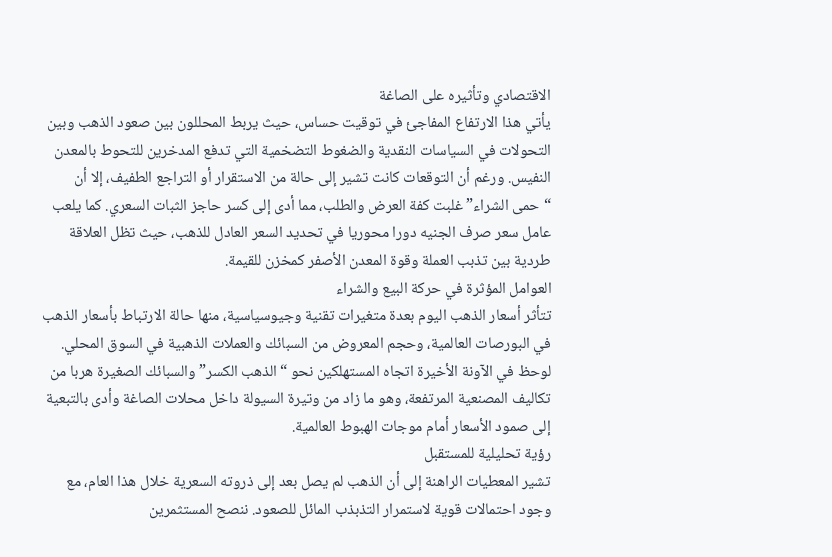الاقتصادي وتأثيره على الصاغة
يأتي هذا الارتفاع المفاجئ في توقيت حساس، حيث يربط المحللون بين صعود الذهب وبين التحولات في السياسات النقدية والضغوط التضخمية التي تدفع المدخرين للتحوط بالمعدن النفيس. ورغم أن التوقعات كانت تشير إلى حالة من الاستقرار أو التراجع الطفيف، إلا أن “حمى الشراء” غلبت كفة العرض والطلب، مما أدى إلى كسر حاجز الثبات السعري. كما يلعب عامل سعر صرف الجنيه دورا محوريا في تحديد السعر العادل للذهب، حيث تظل العلاقة طردية بين تذبب العملة وقوة المعدن الأصفر كمخزن للقيمة.
العوامل المؤثرة في حركة البيع والشراء
تتأثر أسعار الذهب اليوم بعدة متغيرات تقنية وجيوسياسية، منها حالة الارتباط بأسعار الذهب في البورصات العالمية، وحجم المعروض من السبائك والعملات الذهبية في السوق المحلي. لوحظ في الآونة الأخيرة اتجاه المستهلكين نحو “الذهب الكسر” والسبائك الصغيرة هربا من تكاليف المصنعية المرتفعة، وهو ما زاد من وتيرة السيولة داخل محلات الصاغة وأدى بالتبعية إلى صمود الأسعار أمام موجات الهبوط العالمية.
رؤية تحليلية للمستقبل
تشير المعطيات الراهنة إلى أن الذهب لم يصل بعد إلى ذروته السعرية خلال هذا العام، مع وجود احتمالات قوية لاستمرار التذبذب المائل للصعود. ننصح المستثمرين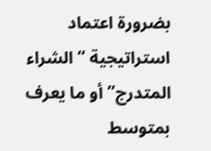بضرورة اعتماد استراتيجية “الشراء المتدرج” أو ما يعرف بمتوسط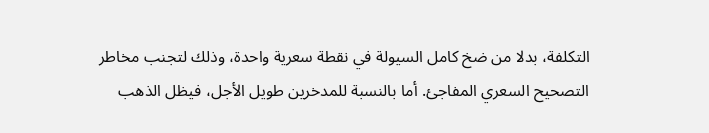التكلفة، بدلا من ضخ كامل السيولة في نقطة سعرية واحدة، وذلك لتجنب مخاطر التصحيح السعري المفاجئ. أما بالنسبة للمدخرين طويل الأجل، فيظل الذهب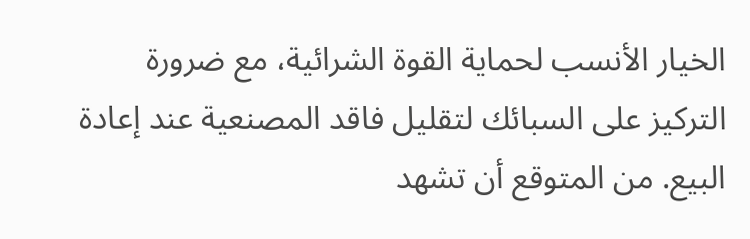الخيار الأنسب لحماية القوة الشرائية، مع ضرورة التركيز على السبائك لتقليل فاقد المصنعية عند إعادة البيع. من المتوقع أن تشهد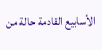الأسابيع القادمة حالة من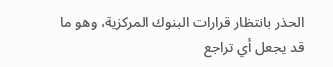الحذر بانتظار قرارات البنوك المركزية، وهو ما قد يجعل أي تراجع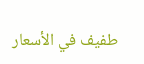طفيف في الأسعار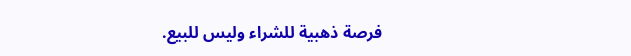فرصة ذهبية للشراء وليس للبيع.